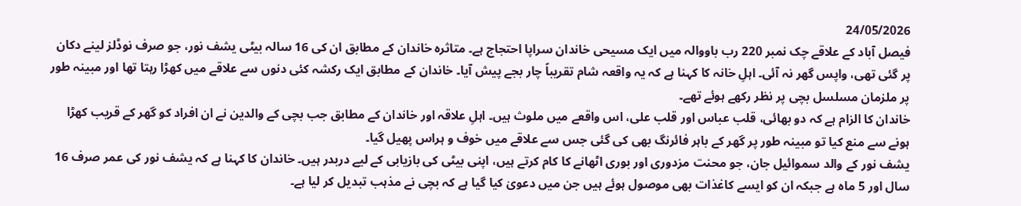24/05/2026
فیصل آباد کے علاقے چک نمبر 220 رب باووالہ میں ایک مسیحی خاندان سراپا احتجاج ہے۔ متاثرہ خاندان کے مطابق ان کی 16 سالہ بیٹی یشف نور، جو صرف نوڈلز لینے دکان پر گئی تھی، واپس گھر نہ آئی۔ اہلِ خانہ کا کہنا ہے کہ یہ واقعہ شام تقریباً چار بجے پیش آیا۔ خاندان کے مطابق ایک رکشہ کئی دنوں سے علاقے میں کھڑا رہتا تھا اور مبینہ طور پر ملزمان مسلسل بچی پر نظر رکھے ہوئے تھے۔
خاندان کا الزام ہے کہ دو بھائی، قلب عباس اور قلب علی، اس واقعے میں ملوث ہیں۔ اہلِ علاقہ اور خاندان کے مطابق جب بچی کے والدین نے ان افراد کو گھر کے قریب کھڑا ہونے سے منع کیا تو مبینہ طور پر گھر کے باہر فائرنگ بھی کی گئی جس سے علاقے میں خوف و ہراس پھیل گیا۔
یشف نور کے والد سموائیل جان، جو محنت مزدوری اور بوری اٹھانے کا کام کرتے ہیں، اپنی بیٹی کی بازیابی کے لیے دربدر ہیں۔ خاندان کا کہنا ہے کہ یشف نور کی عمر صرف 16 سال اور 5 ماہ ہے جبکہ ان کو ایسے کاغذات بھی موصول ہوئے ہیں جن میں دعویٰ کیا گیا ہے کہ بچی نے مذہب تبدیل کر لیا ہے۔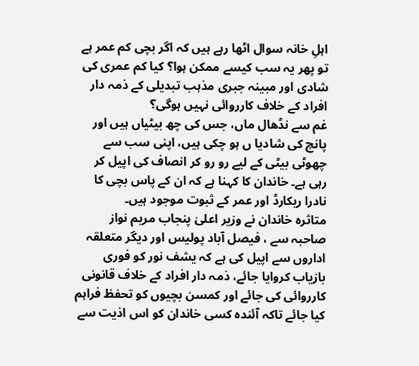اہلِ خانہ سوال اٹھا رہے ہیں کہ اگر بچی کم عمر ہے تو پھر یہ سب کیسے ممکن ہوا؟ کیا کم عمری کی شادی اور مبینہ جبری مذہب تبدیلی کے ذمہ دار افراد کے خلاف کارروائی نہیں ہوگی؟
غم سے نڈھال ماں، جس کی چھ بیٹیاں ہیں اور پانچ کی شادیا ں ہو چکی ہیں، اپنی سب سے چھوٹی بیٹی کے لیے رو رو کر انصاف کی اپیل کر رہی ہے۔ خاندان کا کہنا ہے کہ ان کے پاس بچی کا نادرا ریکارڈ اور عمر کے ثبوت موجود ہیں۔
متاثرہ خاندان نے وزیر اعلیٰ پنجاب مریم نواز صاحبہ سے ، فیصل آباد پولیس اور دیگر متعلقہ اداروں سے اپیل کی ہے کہ یشف نور کو فوری بازیاب کروایا جائے، ذمہ دار افراد کے خلاف قانونی کارروائی کی جائے اور کمسن بچیوں کو تحفظ فراہم کیا جائے تاکہ آئندہ کسی خاندان کو اس اذیت سے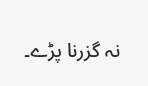نہ گزرنا پڑے۔